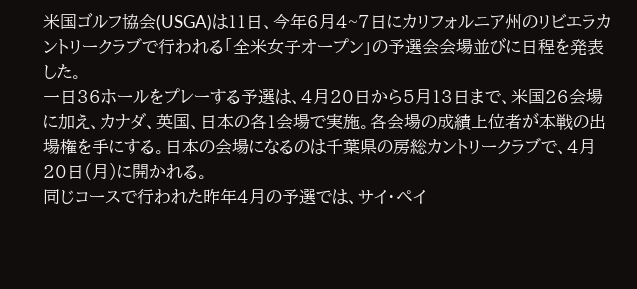米国ゴルフ協会(USGA)は11日、今年6月4~7日にカリフォルニア州のリビエラカントリークラブで行われる「全米女子オープン」の予選会会場並びに日程を発表した。
一日36ホールをプレーする予選は、4月20日から5月13日まで、米国26会場に加え、カナダ、英国、日本の各1会場で実施。各会場の成績上位者が本戦の出場権を手にする。日本の会場になるのは千葉県の房総カントリークラブで、4月20日(月)に開かれる。
同じコースで行われた昨年4月の予選では、サイ・ペイ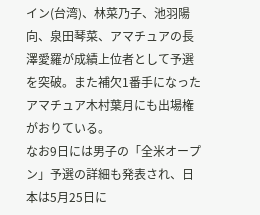イン(台湾)、林菜乃子、池羽陽向、泉田琴菜、アマチュアの長澤愛羅が成績上位者として予選を突破。また補欠1番手になったアマチュア木村葉月にも出場権がおりている。
なお9日には男子の「全米オープン」予選の詳細も発表され、日本は5月25日に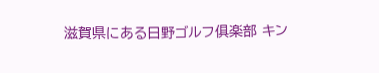滋賀県にある日野ゴルフ俱楽部 キン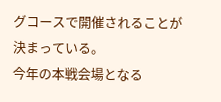グコースで開催されることが決まっている。
今年の本戦会場となる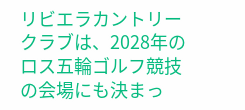リビエラカントリークラブは、2028年のロス五輪ゴルフ競技の会場にも決まっ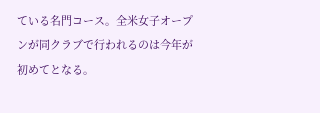ている名門コース。全米女子オープンが同クラブで行われるのは今年が初めてとなる。